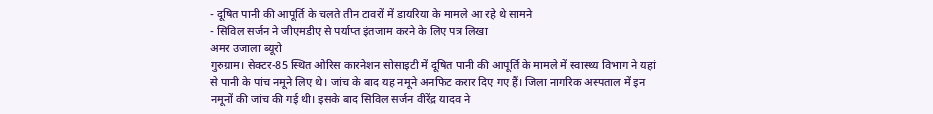- दूषित पानी की आपूर्ति के चलते तीन टावरों में डायरिया के मामले आ रहे थे सामने
- सिविल सर्जन ने जीएमडीए से पर्याप्त इंतजाम करने के लिए पत्र लिखा
अमर उजाला ब्यूरो
गुरुग्राम। सेक्टर-85 स्थित ओरिस कारनेशन सोसाइटी में दूषित पानी की आपूर्ति के मामले में स्वास्थ्य विभाग ने यहां से पानी के पांच नमूने लिए थे। जांच के बाद यह नमूने अनफिट करार दिए गए हैं। जिला नागरिक अस्पताल में इन नमूनों की जांच की गई थी। इसके बाद सिविल सर्जन वीरेंद्र यादव ने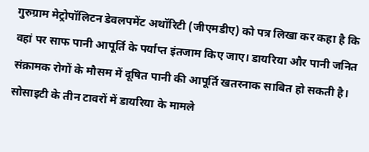गुरुग्राम मेट्रोपॉलिटन डेवलपमेंट अथॉरिटी (जीएमडीए) को पत्र लिखा कर कहा है कि वहां पर साफ पानी आपूर्ति के पर्याप्त इंतजाम किए जाए। डायरिया और पानी जनित संक्रामक रोगों के मौसम में दूषित पानी की आपूर्ति खतरनाक साबित हो सकती है।
सोसाइटी के तीन टावरों में डायरिया के मामले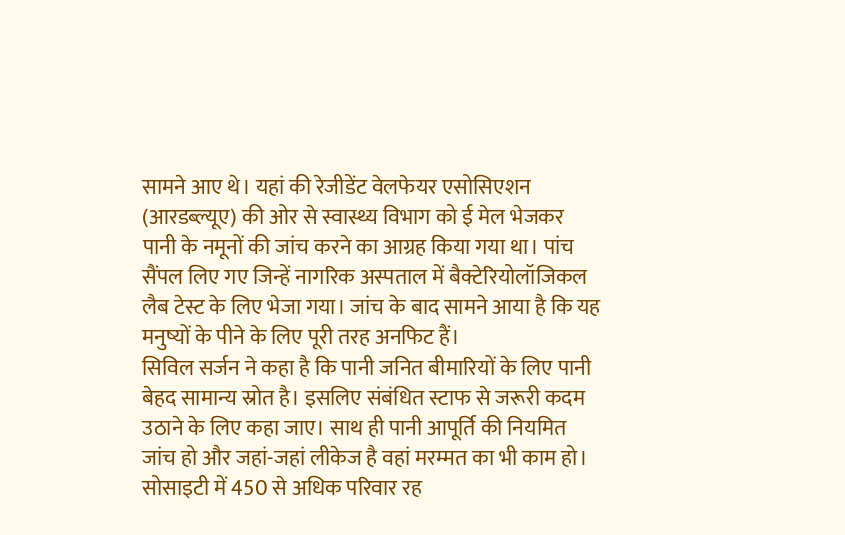सामने आए थे। यहां की रेजीडेंट वेलफेयर एसोसिएशन (आरडब्ल्यूए) की ओर से स्वास्थ्य विभाग को ई मेल भेजकर पानी के नमूनों की जांच करने का आग्रह किया गया था। पांच सैंपल लिए गए जिन्हें नागरिक अस्पताल में बैक्टेरियोलॉजिकल लैब टेस्ट के लिए भेजा गया। जांच के बाद सामने आया है कि यह मनुष्यों के पीने के लिए पूरी तरह अनफिट हैं।
सिविल सर्जन ने कहा है कि पानी जनित बीमारियों के लिए पानी बेहद सामान्य स्रोत है। इसलिए संबंधित स्टाफ से जरूरी कदम उठाने के लिए कहा जाए। साथ ही पानी आपूर्ति की नियमित जांच हो और जहां-जहां लीकेज है वहां मरम्मत का भी काम हो। सोसाइटी में 450 से अधिक परिवार रह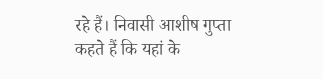रहे हैं। निवासी आशीष गुप्ता कहते हैं कि यहां के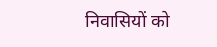निवासियों को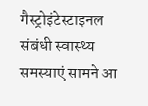गैस्ट्रोइंटेस्टाइनल संबंधी स्वास्थ्य समस्याएं सामने आ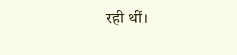रही थीं।